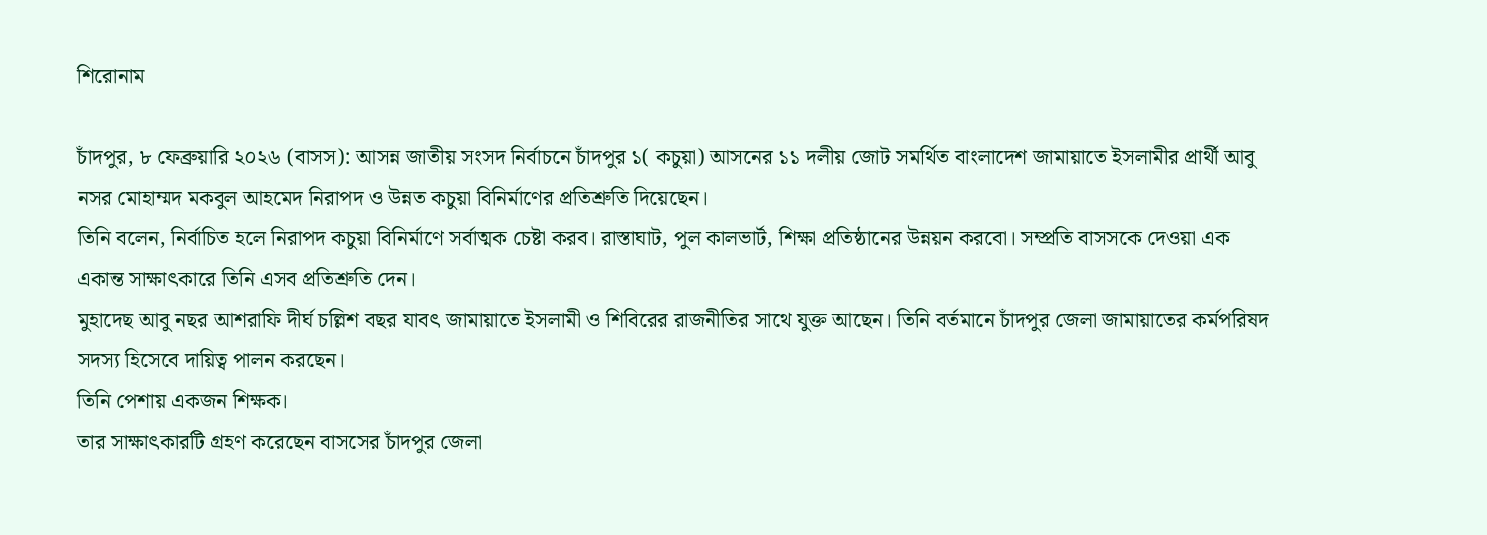শিরোনাম

চাঁদপুর, ৮ ফেব্রুয়ারি ২০২৬ (বাসস): আসন্ন জাতীয় সংসদ নির্বাচনে চাঁদপুর ১( কচুয়া) আসনের ১১ দলীয় জোট সমর্থিত বাংলাদেশ জামায়াতে ইসলামীর প্রার্থী আবু নসর মোহাম্মদ মকবুল আহমেদ নিরাপদ ও উন্নত কচুয়া বিনির্মাণের প্রতিশ্রুতি দিয়েছেন।
তিনি বলেন, নির্বাচিত হলে নিরাপদ কচুয়া বিনির্মাণে সর্বাত্মক চেষ্টা করব। রাস্তাঘাট, পুল কালভার্ট, শিক্ষা প্রতিষ্ঠানের উন্নয়ন করবো। সম্প্রতি বাসসকে দেওয়া এক একান্ত সাক্ষাৎকারে তিনি এসব প্রতিশ্রুতি দেন।
মুহাদেছ আবু নছর আশরাফি দীর্ঘ চল্লিশ বছর যাবৎ জামায়াতে ইসলামী ও শিবিরের রাজনীতির সাথে যুক্ত আছেন। তিনি বর্তমানে চাঁদপুর জেলা জামায়াতের কর্মপরিষদ সদস্য হিসেবে দায়িত্ব পালন করছেন।
তিনি পেশায় একজন শিক্ষক।
তার সাক্ষাৎকারটি গ্রহণ করেছেন বাসসের চাঁদপুর জেলা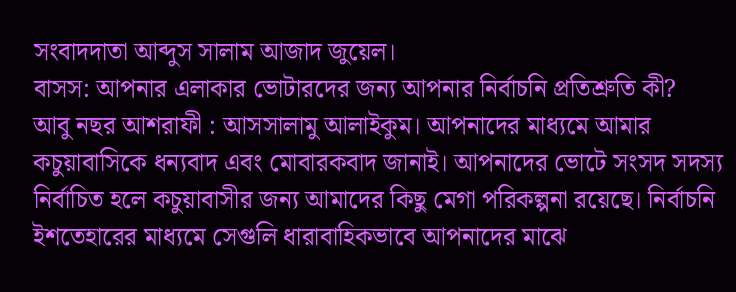সংবাদদাতা আব্দুস সালাম আজাদ জুয়েল।
বাসস: আপনার এলাকার ভোটারদের জন্য আপনার নির্বাচনি প্রতিশ্রুতি কী?
আবু নছর আশরাফী : আসসালামু আলাইকুম। আপনাদের মাধ্যমে আমার কচুয়াবাসিকে ধন্যবাদ এবং মোবারকবাদ জানাই। আপনাদের ভোটে সংসদ সদস্য নির্বাচিত হলে কচুয়াবাসীর জন্য আমাদের কিছু মেগা পরিকল্পনা রয়েছে। নির্বাচনি ইশতেহারের মাধ্যমে সেগুলি ধারাবাহিকভাবে আপনাদের মাঝে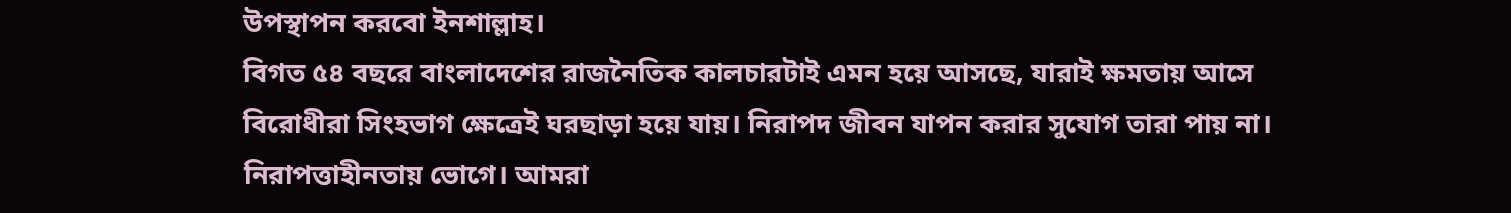উপস্থাপন করবো ইনশাল্লাহ।
বিগত ৫৪ বছরে বাংলাদেশের রাজনৈতিক কালচারটাই এমন হয়ে আসছে, যারাই ক্ষমতায় আসে বিরোধীরা সিংহভাগ ক্ষেত্রেই ঘরছাড়া হয়ে যায়। নিরাপদ জীবন যাপন করার সুযোগ তারা পায় না।
নিরাপত্তাহীনতায় ভোগে। আমরা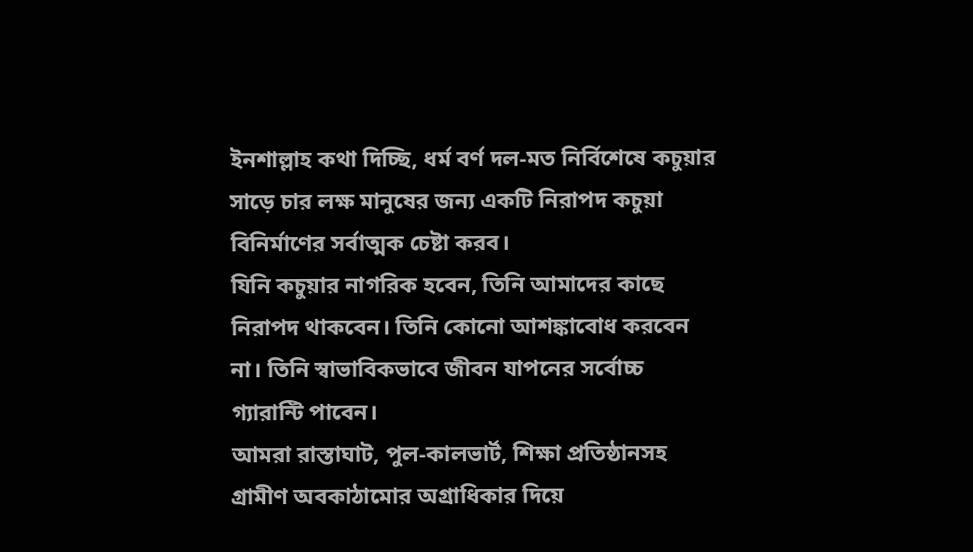ইনশাল্লাহ কথা দিচ্ছি, ধর্ম বর্ণ দল-মত নির্বিশেষে কচুয়ার সাড়ে চার লক্ষ মানুষের জন্য একটি নিরাপদ কচুয়া বিনির্মাণের সর্বাত্মক চেষ্টা করব।
যিনি কচুয়ার নাগরিক হবেন, তিনি আমাদের কাছে নিরাপদ থাকবেন। তিনি কোনো আশঙ্কাবোধ করবেন না। তিনি স্বাভাবিকভাবে জীবন যাপনের সর্বোচ্চ গ্যারান্টি পাবেন।
আমরা রাস্তাঘাট, পুল-কালভার্ট, শিক্ষা প্রতিষ্ঠানসহ গ্রামীণ অবকাঠামোর অগ্রাধিকার দিয়ে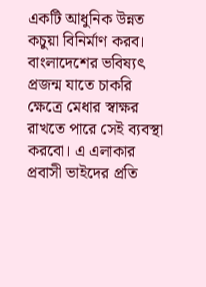একটি আধুনিক উন্নত কচুয়া বিনির্মাণ করব। বাংলাদেশের ভবিষ্যৎ প্রজন্ম যাতে চাকরি ক্ষেত্রে মেধার স্বাক্ষর রাখতে পারে সেই ব্যবস্থা করবো। এ এলাকার প্রবাসী ভাইদের প্রতি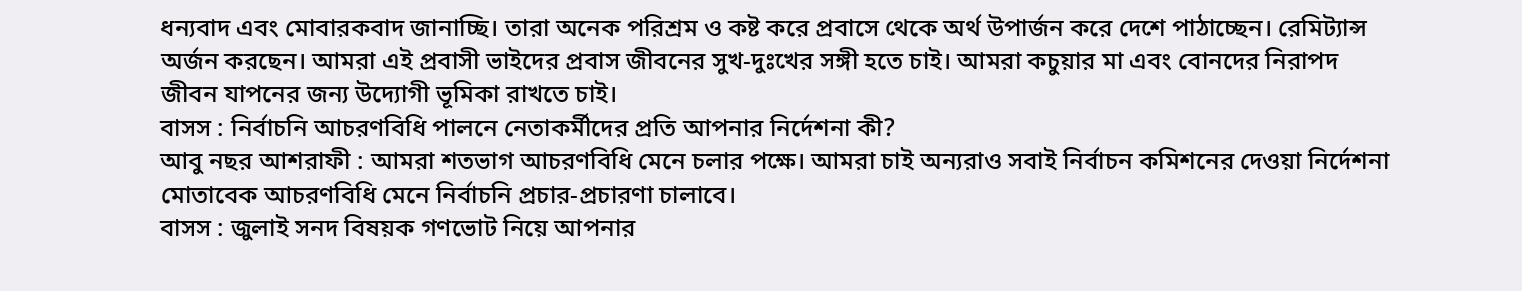ধন্যবাদ এবং মোবারকবাদ জানাচ্ছি। তারা অনেক পরিশ্রম ও কষ্ট করে প্রবাসে থেকে অর্থ উপার্জন করে দেশে পাঠাচ্ছেন। রেমিট্যান্স অর্জন করছেন। আমরা এই প্রবাসী ভাইদের প্রবাস জীবনের সুখ-দুঃখের সঙ্গী হতে চাই। আমরা কচুয়ার মা এবং বোনদের নিরাপদ জীবন যাপনের জন্য উদ্যোগী ভূমিকা রাখতে চাই।
বাসস : নির্বাচনি আচরণবিধি পালনে নেতাকর্মীদের প্রতি আপনার নির্দেশনা কী?
আবু নছর আশরাফী : আমরা শতভাগ আচরণবিধি মেনে চলার পক্ষে। আমরা চাই অন্যরাও সবাই নির্বাচন কমিশনের দেওয়া নির্দেশনা মোতাবেক আচরণবিধি মেনে নির্বাচনি প্রচার-প্রচারণা চালাবে।
বাসস : জুলাই সনদ বিষয়ক গণভোট নিয়ে আপনার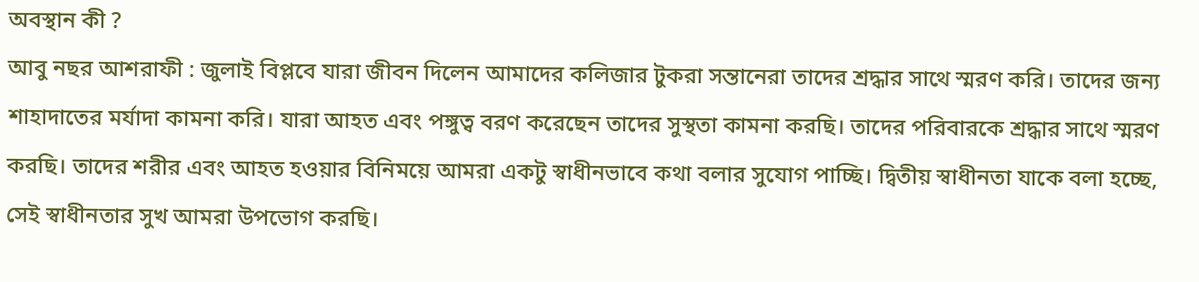অবস্থান কী ?
আবু নছর আশরাফী : জুলাই বিপ্লবে যারা জীবন দিলেন আমাদের কলিজার টুকরা সন্তানেরা তাদের শ্রদ্ধার সাথে স্মরণ করি। তাদের জন্য শাহাদাতের মর্যাদা কামনা করি। যারা আহত এবং পঙ্গুত্ব বরণ করেছেন তাদের সুস্থতা কামনা করছি। তাদের পরিবারকে শ্রদ্ধার সাথে স্মরণ করছি। তাদের শরীর এবং আহত হওয়ার বিনিময়ে আমরা একটু স্বাধীনভাবে কথা বলার সুযোগ পাচ্ছি। দ্বিতীয় স্বাধীনতা যাকে বলা হচ্ছে, সেই স্বাধীনতার সুখ আমরা উপভোগ করছি।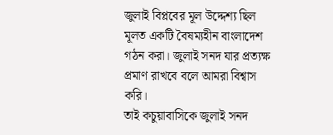জুলাই বিপ্লবের মূল উদ্দেশ্য ছিল মূলত একটি বৈষম্যহীন বাংলাদেশ গঠন করা। জুলাই সনদ যার প্রত্যক্ষ প্রমাণ রাখবে বলে আমরা বিশ্বাস করি।
তাই কচুয়াবাসিকে জুলাই সনদ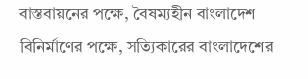বাস্তবায়নের পক্ষে, বৈষম্যহীন বাংলাদেশ বিনির্মাণের পক্ষে, সত্যিকারের বাংলাদেশের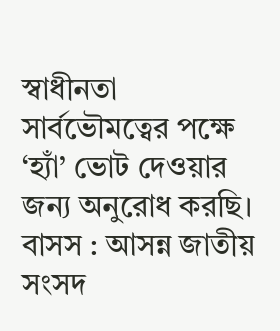স্বাধীনতা সার্বভৌমত্বের পক্ষে ‘হ্যাঁ’ ভোট দেওয়ার জন্য অনুরোধ করছি।
বাসস : আসন্ন জাতীয় সংসদ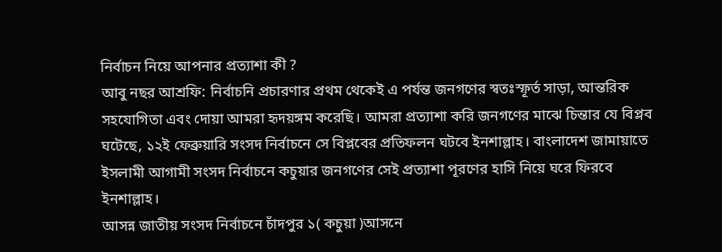নির্বাচন নিয়ে আপনার প্রত্যাশা কী ?
আবু নছর আশ্রফি: নির্বাচনি প্রচারণার প্রথম থেকেই এ পর্যন্ত জনগণের স্বতঃস্ফূর্ত সাড়া, আন্তরিক সহযোগিতা এবং দোয়া আমরা হৃদয়ঙ্গম করেছি। আমরা প্রত্যাশা করি জনগণের মাঝে চিন্তার যে বিপ্লব ঘটেছে, ১২ই ফেব্রুয়ারি সংসদ নির্বাচনে সে বিপ্লবের প্রতিফলন ঘটবে ইনশাল্লাহ। বাংলাদেশ জামায়াতে ইসলামী আগামী সংসদ নির্বাচনে কচুয়ার জনগণের সেই প্রত্যাশা পূরণের হাসি নিয়ে ঘরে ফিরবে ইনশাল্লাহ।
আসন্ন জাতীয় সংসদ নির্বাচনে চাঁদপুর ১( কচুয়া )আসনে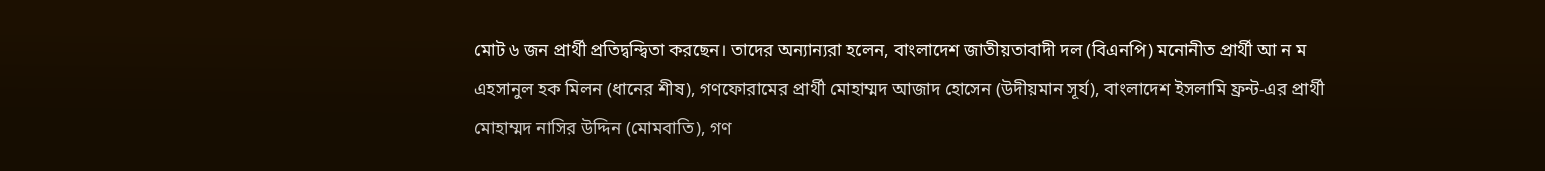মোট ৬ জন প্রার্থী প্রতিদ্বন্দ্বিতা করছেন। তাদের অন্যান্যরা হলেন, বাংলাদেশ জাতীয়তাবাদী দল (বিএনপি) মনোনীত প্রার্থী আ ন ম এহসানুল হক মিলন (ধানের শীষ), গণফোরামের প্রার্থী মোহাম্মদ আজাদ হোসেন (উদীয়মান সূর্য), বাংলাদেশ ইসলামি ফ্রন্ট-এর প্রার্থী মোহাম্মদ নাসির উদ্দিন (মোমবাতি), গণ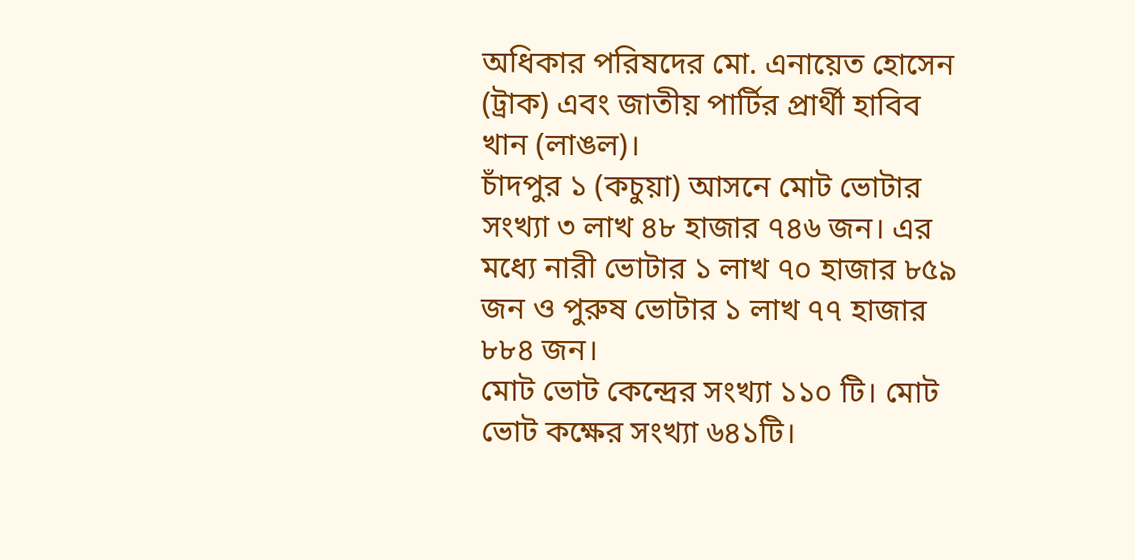অধিকার পরিষদের মো. এনায়েত হোসেন (ট্রাক) এবং জাতীয় পার্টির প্রার্থী হাবিব খান (লাঙল)।
চাঁদপুর ১ (কচুয়া) আসনে মোট ভোটার সংখ্যা ৩ লাখ ৪৮ হাজার ৭৪৬ জন। এর মধ্যে নারী ভোটার ১ লাখ ৭০ হাজার ৮৫৯ জন ও পুরুষ ভোটার ১ লাখ ৭৭ হাজার ৮৮৪ জন।
মোট ভোট কেন্দ্রের সংখ্যা ১১০ টি। মোট ভোট কক্ষের সংখ্যা ৬৪১টি।